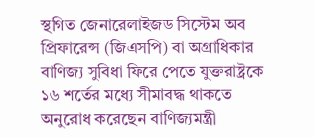স্থগিত জেনারেলাইজড সিস্টেম অব প্রিফারেন্স (জিএসপি) বা অগ্রাধিকার বাণিজ্য সুবিধা ফিরে পেতে যুক্তরাষ্ট্রকে ১৬ শর্তের মধ্যে সীমাবদ্ধ থাকতে অনুরোধ করেছেন বাণিজ্যমন্ত্রী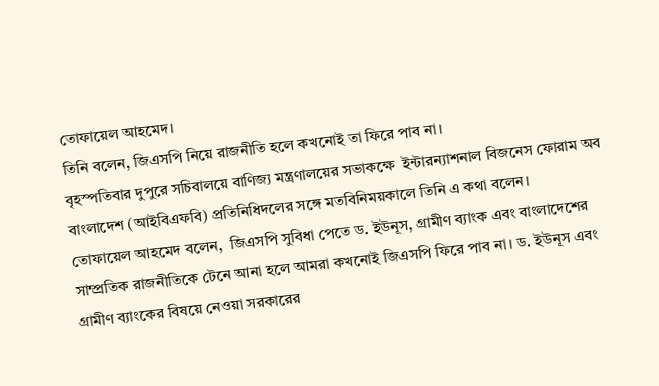তোফায়েল আহমেদ।
তিনি বলেন, জিএসপি নিয়ে রাজনীতি হলে কখনোই তা ফিরে পাব না।
বৃহস্পতিবার দুপুরে সচিবালয়ে বাণিজ্য মন্ত্রণালয়ের সভাকক্ষে  ইন্টারন্যাশনাল বিজনেস ফোরাম অব বাংলাদেশ (আইবিএফবি) প্রতিনিধিদলের সঙ্গে মতবিনিময়কালে তিনি এ কথা বলেন।
তোফায়েল আহমেদ বলেন,  জিএসপি সুবিধা পেতে ড. ইউনূস, গ্রামীণ ব্যাংক এবং বাংলাদেশের সাম্প্রতিক রাজনীতিকে টেনে আনা হলে আমরা কখনোই জিএসপি ফিরে পাব না। ড. ইউনূস এবং গ্রামীণ ব্যাংকের বিষয়ে নেওয়া সরকারের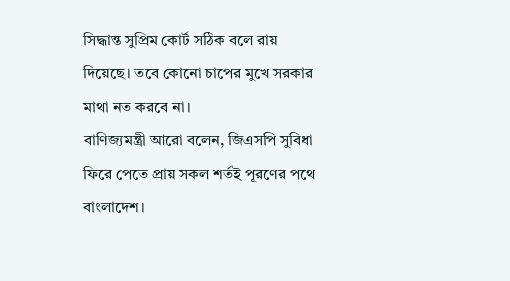সিদ্ধান্ত সুপ্রিম কোর্ট সঠিক বলে রায় দিয়েছে। তবে কোনো চাপের মুখে সরকার মাথা নত করবে না।
বাণিজ্যমন্ত্রী আরো বলেন, জিএসপি সুবিধা ফিরে পেতে প্রায় সকল শর্তই পূরণের পথে বাংলাদেশ।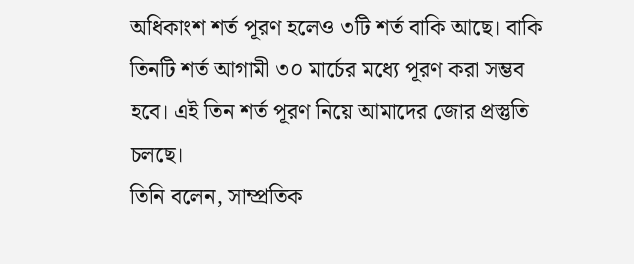অধিকাংশ শর্ত পূরণ হলেও ৩টি শর্ত বাকি আছে। বাকি তিনটি শর্ত আগামী ৩০ মার্চের মধ্যে পূরণ করা সম্ভব হবে। এই তিন শর্ত পূরণ নিয়ে আমাদের জোর প্রস্তুতি চলছে।
তিনি বলেন, সাম্প্রতিক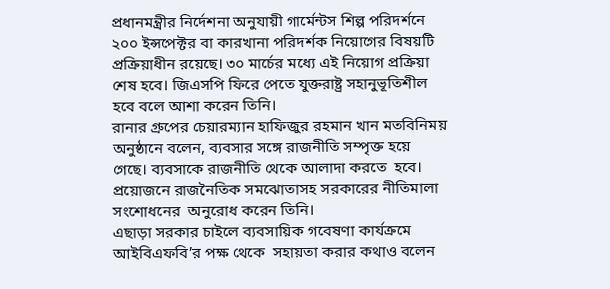প্রধানমন্ত্রীর নির্দেশনা অনুযায়ী গার্মেন্টস শিল্প পরিদর্শনে ২০০ ইন্সপেক্টর বা কারখানা পরিদর্শক নিয়োগের বিষয়টি প্রক্রিয়াধীন রয়েছে। ৩০ মার্চের মধ্যে এই নিয়োগ প্রক্রিয়া শেষ হবে। জিএসপি ফিরে পেতে যুক্তরাষ্ট্র সহানুভূতিশীল হবে বলে আশা করেন তিনি।
রানার গ্রুপের চেয়ারম্যান হাফিজুর রহমান খান মতবিনিময় অনুষ্ঠানে বলেন, ব্যবসার সঙ্গে রাজনীতি সম্পৃক্ত হয়ে গেছে। ব্যবসাকে রাজনীতি থেকে আলাদা করতে  হবে। প্রয়োজনে রাজনৈতিক সমঝোতাসহ সরকারের নীতিমালা সংশোধনের  অনুরোধ করেন তিনি।
এছাড়া সরকার চাইলে ব্যবসায়িক গবেষণা কার্যক্রমে আইবিএফবি’র পক্ষ থেকে  সহায়তা করার কথাও বলেন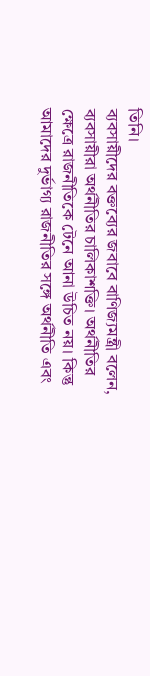তিনি।
ব্যবসায়ীদের বক্তব্যের জবাবে বাণিজ্যমন্ত্রী বলেন, ব্যবসায়ীরা অর্থনীতির চালিকাশক্তি। অর্থনীতির ক্ষেত্রে রাজনীতিকে টেনে আনা উচিত নয়। কিন্তু আমাদের দুর্ভাগ্য রাজনীতির সঙ্গে অর্থনীতি এবং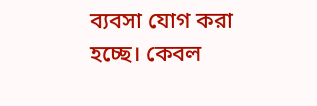ব্যবসা যোগ করা হচ্ছে। কেবল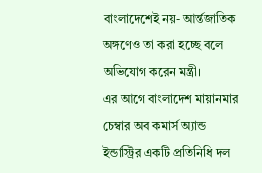বাংলাদেশেই নয়- আর্ন্তজাতিক অঙ্গণেও তা করা হচ্ছে বলে অভিযোগ করেন মন্ত্রী।
এর আগে বাংলাদেশ মায়ানমার চেম্বার অব কমার্স অ্যান্ড ইন্ডাস্ট্রির একটি প্রতিনিধি দল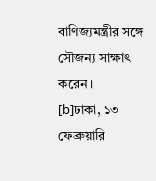বাণিজ্যমন্ত্রীর সঙ্গে সৌজন্য সাক্ষাৎ করেন।
[b]ঢাকা, ১৩ ফেব্রুয়ারি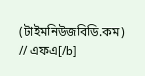(টাইমনিউজবিডি.কম) // এফএ[/b]